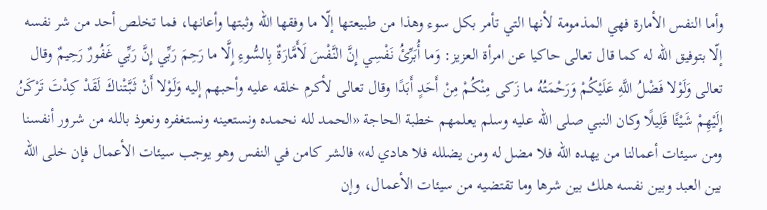وأما النفس الأمارة فهي المذمومة لأنها التي تأمر بكل سوء وهذا من طبيعتها إلّا ما وفقها الله وثبتها وأعانها، فما تخلص أحد من شر نفسه إلّا بتوفيق الله له كما قال تعالى حاكيا عن امرأة العزيز: وَما أُبَرِّئُ نَفْسِي إِنَّ النَّفْسَ لَأَمَّارَةٌ بِالسُّوءِ إِلَّا ما رَحِمَ رَبِّي إِنَّ رَبِّي غَفُورٌ رَحِيمٌ وقال تعالى وَلَوْلا فَضْلُ اللَّهِ عَلَيْكُمْ وَرَحْمَتُهُ ما زَكى مِنْكُمْ مِنْ أَحَدٍ أَبَدًا وقال تعالى لأكرم خلقه عليه وأحبهم إليه وَلَوْلا أَنْ ثَبَّتْناكَ لَقَدْ كِدْتَ تَرْكَنُ إِلَيْهِمْ شَيْئًا قَلِيلًا وكان النبي صلى الله عليه وسلم يعلمهم خطبة الحاجة «الحمد لله نحمده ونستعينه ونستغفره ونعوذ بالله من شرور أنفسنا ومن سيئات أعمالنا من يهده الله فلا مضل له ومن يضلله فلا هادي له» فالشر كامن في النفس وهو يوجب سيئات الأعمال فإن خلى الله بين العبد وبين نفسه هلك بين شرها وما تقتضيه من سيئات الأعمال، وإن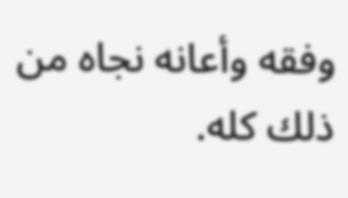وفقه وأعانه نجاه من ذلك كله.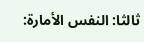ثالثا: النفس الأمارة: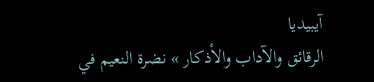آيبيديا
الرقائق والآداب والأذكار » نضرة النعيم في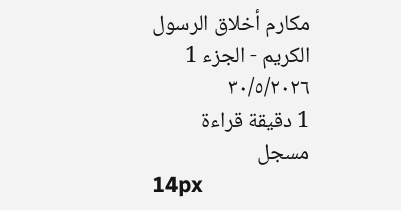مكارم أخلاق الرسول الكريم - الجزء 1
٣٠/٥/٢٠٢٦
1 دقيقة قراءة
مسجل
14px